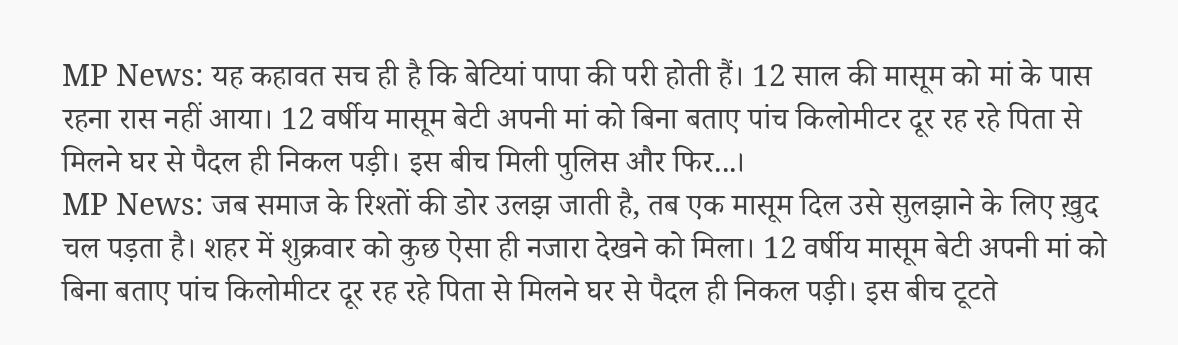MP News: यह कहावत सच ही है कि बेटियां पापा की परी होती हैं। 12 साल की मासूम को मां के पास रहना रास नहीं आया। 12 वर्षीय मासूम बेटी अपनी मां को बिना बताए पांच किलोमीटर दूर रह रहे पिता से मिलने घर से पैदल ही निकल पड़ी। इस बीच मिली पुलिस और फिर...।
MP News: जब समाज के रिश्तों की डोर उलझ जाती है, तब एक मासूम दिल उसे सुलझाने के लिए ख़ुद चल पड़ता है। शहर में शुक्रवार को कुछ ऐसा ही नजारा देखने को मिला। 12 वर्षीय मासूम बेटी अपनी मां को बिना बताए पांच किलोमीटर दूर रह रहे पिता से मिलने घर से पैदल ही निकल पड़ी। इस बीच टूटते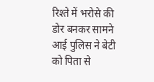रिश्ते में भरोसे की डोर बनकर सामने आई पुलिस ने बेटी को पिता से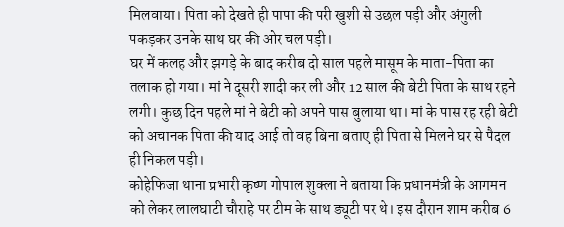मिलवाया। पिता को देखते ही पापा की परी खुशी से उछल पड़ी और अंगुली पकड़कर उनके साथ घर की ओर चल पड़ी।
घर में कलह और झगड़े के बाद करीब दो साल पहले मासूम के माता-पिता का तलाक हो गया। मां ने दूसरी शादी कर ली और 12 साल की बेटी पिता के साथ रहने लगी। कुछ दिन पहले मां ने बेटी को अपने पास बुलाया था। मां के पास रह रही बेटी को अचानक पिता की याद आई तो वह बिना बताए ही पिता से मिलने घर से पैदल ही निकल पड़ी।
कोहेफिजा थाना प्रभारी कृष्ण गोपाल शुक्ला ने बताया कि प्रधानमंत्री के आगमन को लेकर लालघाटी चौराहे पर टीम के साथ ड्यूटी पर थे। इस दौरान शाम करीब 6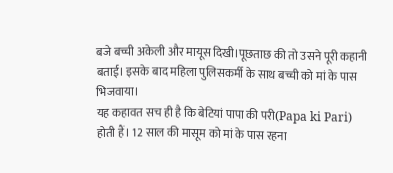बजे बच्ची अकेली और मायूस दिखी।पूछताछ की तो उसने पूरी कहानी बताई। इसके बाद महिला पुलिसकर्मी के साथ बच्ची को मां के पास भिजवाया।
यह कहावत सच ही है कि बेटियां पापा की परी(Papa ki Pari) होती हैं। 12 साल की मासूम को मां के पास रहना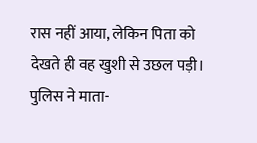रास नहीं आया, लेकिन पिता को देखते ही वह खुशी से उछल पड़ी। पुलिस ने माता-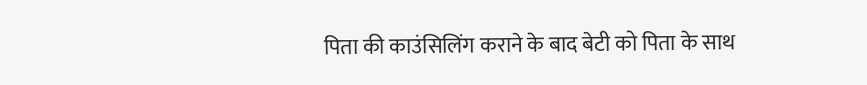पिता की काउंसिलिंग कराने के बाद बेटी को पिता के साथ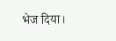भेज दिया।